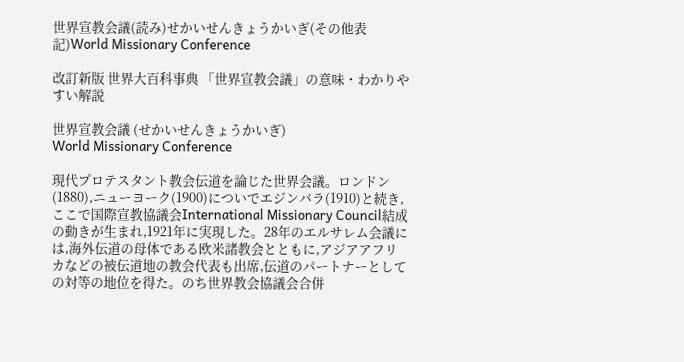世界宣教会議(読み)せかいせんきょうかいぎ(その他表記)World Missionary Conference

改訂新版 世界大百科事典 「世界宣教会議」の意味・わかりやすい解説

世界宣教会議 (せかいせんきょうかいぎ)
World Missionary Conference

現代プロテスタント教会伝道を論じた世界会議。ロンドン(1880),ニューヨーク(1900)についでエジンバラ(1910)と続き,ここで国際宣教協議会International Missionary Council結成の動きが生まれ,1921年に実現した。28年のエルサレム会議には,海外伝道の母体である欧米諸教会とともに,アジアアフリカなどの被伝道地の教会代表も出席,伝道のパートナーとしての対等の地位を得た。のち世界教会協議会合併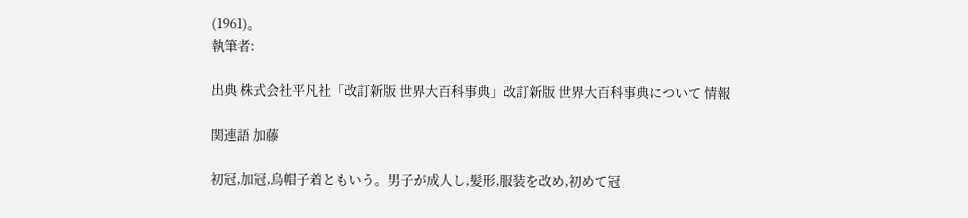(1961)。
執筆者:

出典 株式会社平凡社「改訂新版 世界大百科事典」改訂新版 世界大百科事典について 情報

関連語 加藤

初冠,加冠,烏帽子着ともいう。男子が成人し,髪形,服装を改め,初めて冠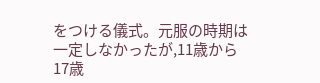をつける儀式。元服の時期は一定しなかったが,11歳から 17歳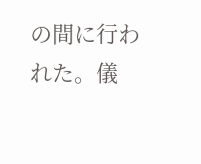の間に行われた。儀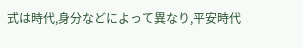式は時代,身分などによって異なり,平安時代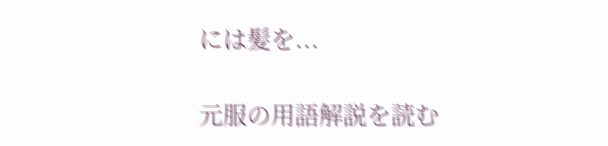には髪を...

元服の用語解説を読む